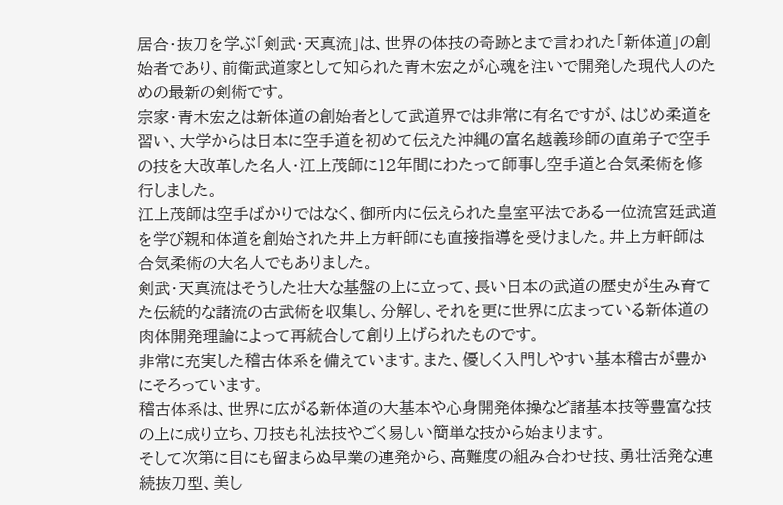居合・抜刀を学ぶ「剣武・天真流」は、世界の体技の奇跡とまで言われた「新体道」の創始者であり、前衛武道家として知られた青木宏之が心魂を注いで開発した現代人のための最新の剣術です。
宗家・青木宏之は新体道の創始者として武道界では非常に有名ですが、はじめ柔道を習い、大学からは日本に空手道を初めて伝えた沖縄の富名越義珍師の直弟子で空手の技を大改革した名人・江上茂師に12年間にわたって師事し空手道と合気柔術を修行しました。
江上茂師は空手ばかりではなく、御所内に伝えられた皇室平法である一位流宮廷武道を学び親和体道を創始された井上方軒師にも直接指導を受けました。井上方軒師は合気柔術の大名人でもありました。
剣武・天真流はそうした壮大な基盤の上に立って、長い日本の武道の歴史が生み育てた伝統的な諸流の古武術を収集し、分解し、それを更に世界に広まっている新体道の肉体開発理論によって再統合して創り上げられたものです。
非常に充実した稽古体系を備えています。また、優しく入門しやすい基本稽古が豊かにそろっています。
稽古体系は、世界に広がる新体道の大基本や心身開発体操など諸基本技等豊富な技の上に成り立ち、刀技も礼法技やごく易しい簡単な技から始まります。
そして次第に目にも留まらぬ早業の連発から、高難度の組み合わせ技、勇壮活発な連続抜刀型、美し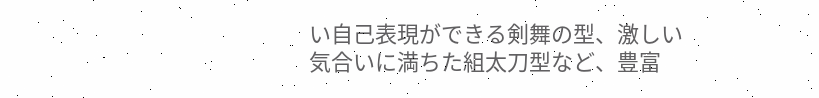い自己表現ができる剣舞の型、激しい気合いに満ちた組太刀型など、豊富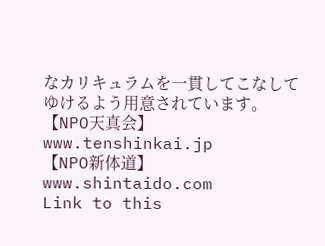なカリキュラムを一貫してこなしてゆけるよう用意されています。
【NPO天真会】www.tenshinkai.jp
【NPO新体道】www.shintaido.com
Link to this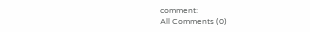comment:
All Comments (0)